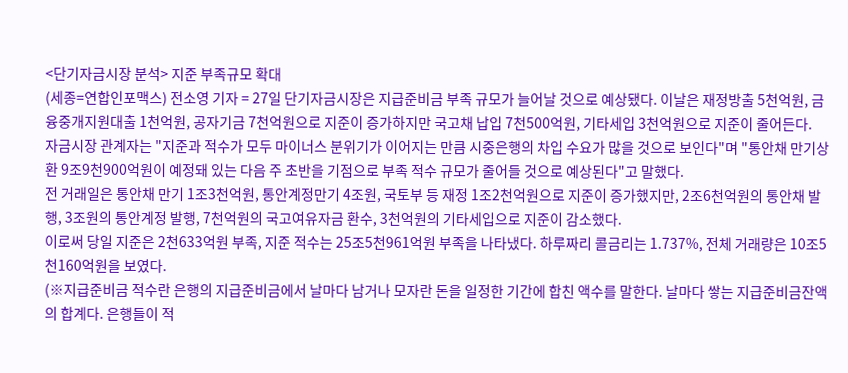<단기자금시장 분석> 지준 부족규모 확대
(세종=연합인포맥스) 전소영 기자 = 27일 단기자금시장은 지급준비금 부족 규모가 늘어날 것으로 예상됐다. 이날은 재정방출 5천억원, 금융중개지원대출 1천억원, 공자기금 7천억원으로 지준이 증가하지만 국고채 납입 7천500억원, 기타세입 3천억원으로 지준이 줄어든다.
자금시장 관계자는 "지준과 적수가 모두 마이너스 분위기가 이어지는 만큼 시중은행의 차입 수요가 많을 것으로 보인다"며 "통안채 만기상환 9조9천900억원이 예정돼 있는 다음 주 초반을 기점으로 부족 적수 규모가 줄어들 것으로 예상된다"고 말했다.
전 거래일은 통안채 만기 1조3천억원, 통안계정만기 4조원, 국토부 등 재정 1조2천억원으로 지준이 증가했지만, 2조6천억원의 통안채 발행, 3조원의 통안계정 발행, 7천억원의 국고여유자금 환수, 3천억원의 기타세입으로 지준이 감소했다.
이로써 당일 지준은 2천633억원 부족, 지준 적수는 25조5천961억원 부족을 나타냈다. 하루짜리 콜금리는 1.737%, 전체 거래량은 10조5천160억원을 보였다.
(※지급준비금 적수란 은행의 지급준비금에서 날마다 남거나 모자란 돈을 일정한 기간에 합친 액수를 말한다. 날마다 쌓는 지급준비금잔액의 합계다. 은행들이 적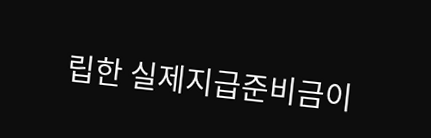립한 실제지급준비금이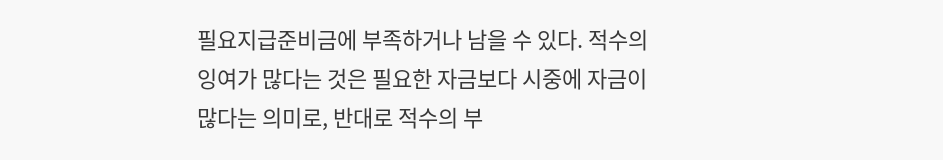필요지급준비금에 부족하거나 남을 수 있다. 적수의 잉여가 많다는 것은 필요한 자금보다 시중에 자금이 많다는 의미로, 반대로 적수의 부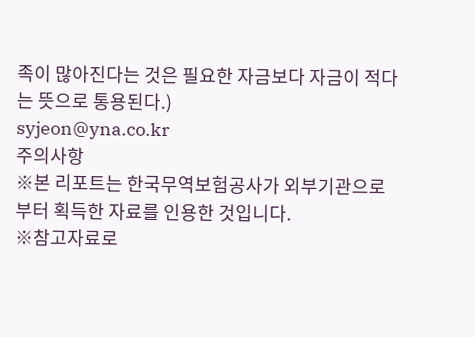족이 많아진다는 것은 필요한 자금보다 자금이 적다는 뜻으로 통용된다.)
syjeon@yna.co.kr
주의사항
※본 리포트는 한국무역보험공사가 외부기관으로부터 획득한 자료를 인용한 것입니다.
※참고자료로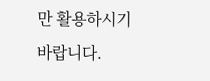만 활용하시기 바랍니다.